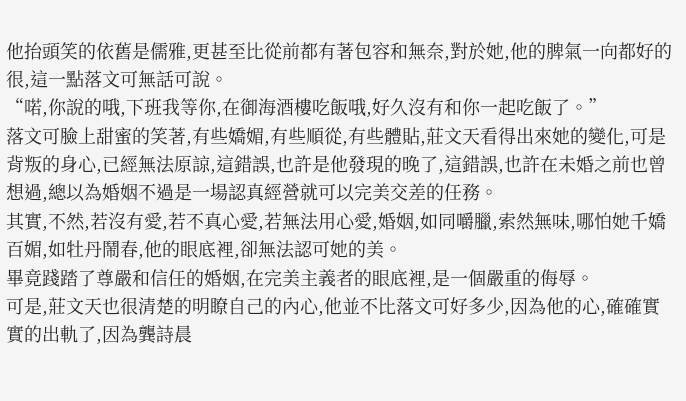他抬頭笑的依舊是儒雅,更甚至比從前都有著包容和無奈,對於她,他的脾氣一向都好的很,這一點落文可無話可說。
“喏,你說的哦,下班我等你,在御海酒樓吃飯哦,好久沒有和你一起吃飯了。”
落文可臉上甜蜜的笑著,有些嬌媚,有些順從,有些體貼,莊文天看得出來她的變化,可是背叛的身心,已經無法原諒,這錯誤,也許是他發現的晚了,這錯誤,也許在未婚之前也曾想過,總以為婚姻不過是一場認真經營就可以完美交差的任務。
其實,不然,若沒有愛,若不真心愛,若無法用心愛,婚姻,如同嚼臘,索然無味,哪怕她千嬌百媚,如牡丹鬧春,他的眼底裡,卻無法認可她的美。
畢竟踐踏了尊嚴和信任的婚姻,在完美主義者的眼底裡,是一個嚴重的侮辱。
可是,莊文天也很清楚的明瞭自己的內心,他並不比落文可好多少,因為他的心,確確實實的出軌了,因為龔詩晨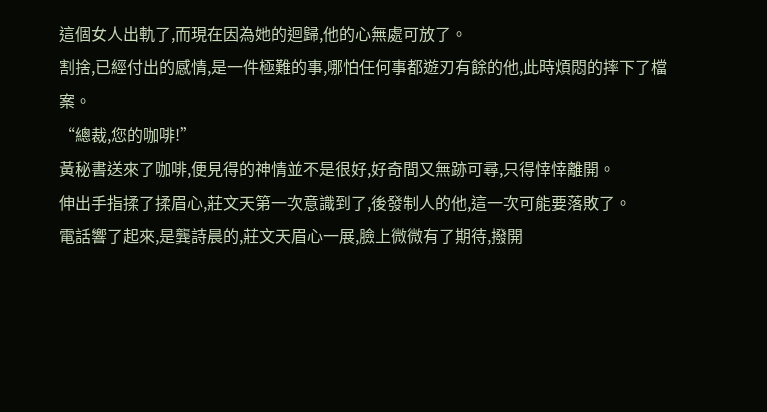這個女人出軌了,而現在因為她的迴歸,他的心無處可放了。
割捨,已經付出的感情,是一件極難的事,哪怕任何事都遊刃有餘的他,此時煩悶的摔下了檔案。
“總裁,您的咖啡!”
黃秘書送來了咖啡,便見得的神情並不是很好,好奇間又無跡可尋,只得悻悻離開。
伸出手指揉了揉眉心,莊文天第一次意識到了,後發制人的他,這一次可能要落敗了。
電話響了起來,是龔詩晨的,莊文天眉心一展,臉上微微有了期待,撥開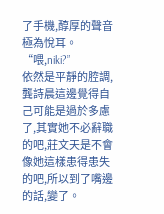了手機,醇厚的聲音極為悅耳。
“喂,niki?”
依然是平靜的腔調,龔詩晨這邊覺得自己可能是過於多慮了,其實她不必辭職的吧,莊文天是不會像她這樣患得患失的吧,所以到了嘴邊的話,變了。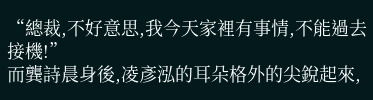“總裁,不好意思,我今天家裡有事情,不能過去接機!”
而龔詩晨身後,凌彥泓的耳朵格外的尖銳起來,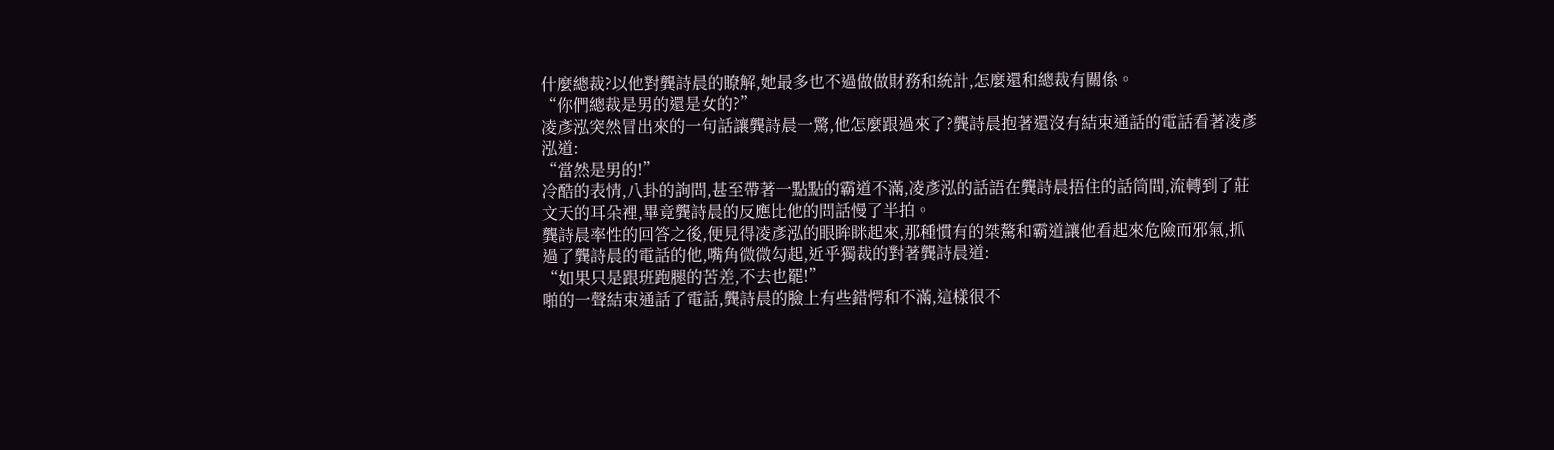什麼總裁?以他對龔詩晨的瞭解,她最多也不過做做財務和統計,怎麼還和總裁有關係。
“你們總裁是男的還是女的?”
凌彥泓突然冒出來的一句話讓龔詩晨一驚,他怎麼跟過來了?龔詩晨抱著還沒有結束通話的電話看著凌彥泓道:
“當然是男的!”
冷酷的表情,八卦的詢問,甚至帶著一點點的霸道不滿,凌彥泓的話語在龔詩晨捂住的話筒間,流轉到了莊文天的耳朵裡,畢竟龔詩晨的反應比他的問話慢了半拍。
龔詩晨率性的回答之後,便見得凌彥泓的眼眸眯起來,那種慣有的桀驁和霸道讓他看起來危險而邪氣,抓過了龔詩晨的電話的他,嘴角微微勾起,近乎獨裁的對著龔詩晨道:
“如果只是跟班跑腿的苦差,不去也罷!”
啪的一聲結束通話了電話,龔詩晨的臉上有些錯愕和不滿,這樣很不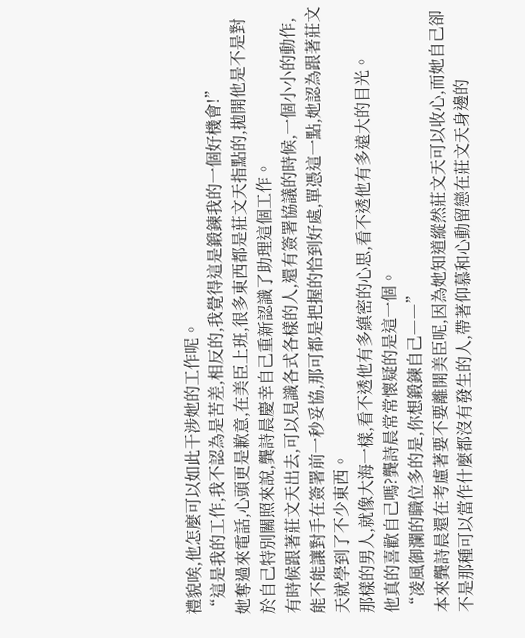禮貌唉,他怎麼可以如此干涉她的工作呢。
“這是我的工作,我不認為是苦差,相反的,我覺得這是鍛鍊我的一個好機會!”
她奪過來電話,心頭更是歉意,在美臣上班,很多東西都是莊文天指點的,拋開他是不是對於自己特別關照來說,龔詩晨慶幸自己重新認識了助理這個工作。
有時候跟著莊文天出去,可以見識各式各樣的人,還有簽署協議的時候,一個小小的動作,能不能讓對手在簽署前一秒妥協,那可都是把握的恰到好處,單憑這一點,她認為跟著莊文天就學到了不少東西。
那樣的男人,就像大海一樣,看不透他有多縝密的心思,看不透他有多遠大的目光。
他真的喜歡自己嗎?龔詩晨常常懷疑的是這一個。
“凌風御瀾的職位多的是,你想鍛鍊自己――”
本來龔詩晨還在考慮著要不要離開美臣呢,因為她知道縱然莊文天可以收心,而她自己卻不是那種可以當作什麼都沒有發生的人,帶著仰慕和心動留戀在莊文天身邊的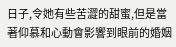日子,令她有些苦澀的甜蜜,但是當著仰慕和心動會影響到眼前的婚姻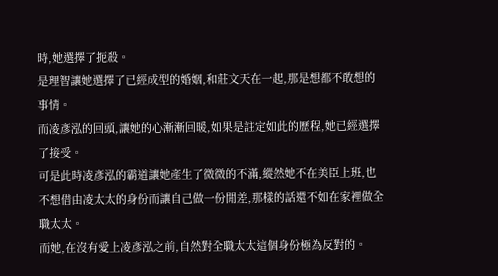時,她選擇了扼殺。
是理智讓她選擇了已經成型的婚姻,和莊文天在一起,那是想都不敢想的事情。
而凌彥泓的回頭,讓她的心漸漸回暖,如果是註定如此的歷程,她已經選擇了接受。
可是此時凌彥泓的霸道讓她產生了微微的不滿,縱然她不在美臣上班,也不想借由凌太太的身份而讓自己做一份閒差,那樣的話還不如在家裡做全職太太。
而她,在沒有愛上凌彥泓之前,自然對全職太太這個身份極為反對的。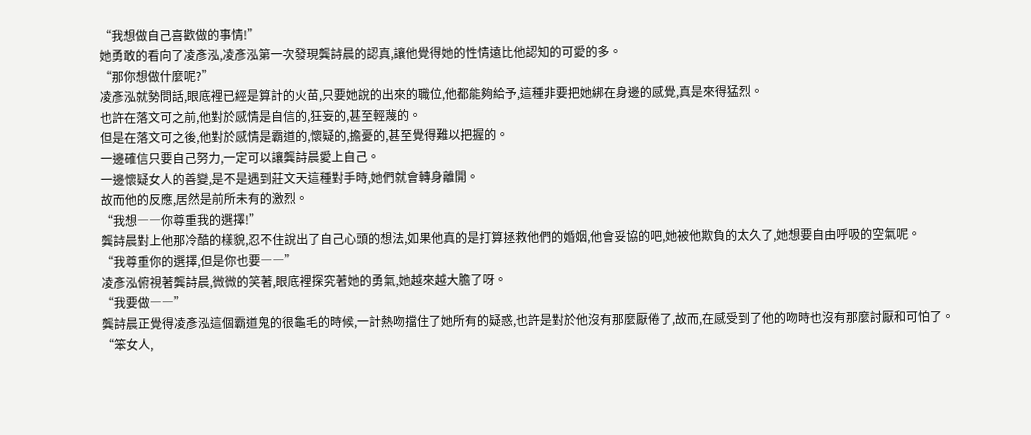“我想做自己喜歡做的事情!”
她勇敢的看向了凌彥泓,凌彥泓第一次發現龔詩晨的認真,讓他覺得她的性情遠比他認知的可愛的多。
“那你想做什麼呢?”
凌彥泓就勢問話,眼底裡已經是算計的火苗,只要她說的出來的職位,他都能夠給予,這種非要把她綁在身邊的感覺,真是來得猛烈。
也許在落文可之前,他對於感情是自信的,狂妄的,甚至輕蔑的。
但是在落文可之後,他對於感情是霸道的,懷疑的,擔憂的,甚至覺得難以把握的。
一邊確信只要自己努力,一定可以讓龔詩晨愛上自己。
一邊懷疑女人的善變,是不是遇到莊文天這種對手時,她們就會轉身離開。
故而他的反應,居然是前所未有的激烈。
“我想――你尊重我的選擇!”
龔詩晨對上他那冷酷的樣貌,忍不住說出了自己心頭的想法,如果他真的是打算拯救他們的婚姻,他會妥協的吧,她被他欺負的太久了,她想要自由呼吸的空氣呢。
“我尊重你的選擇,但是你也要――”
凌彥泓俯視著龔詩晨,微微的笑著,眼底裡探究著她的勇氣,她越來越大膽了呀。
“我要做――”
龔詩晨正覺得凌彥泓這個霸道鬼的很龜毛的時候,一計熱吻擋住了她所有的疑惑,也許是對於他沒有那麼厭倦了,故而,在感受到了他的吻時也沒有那麼討厭和可怕了。
“笨女人,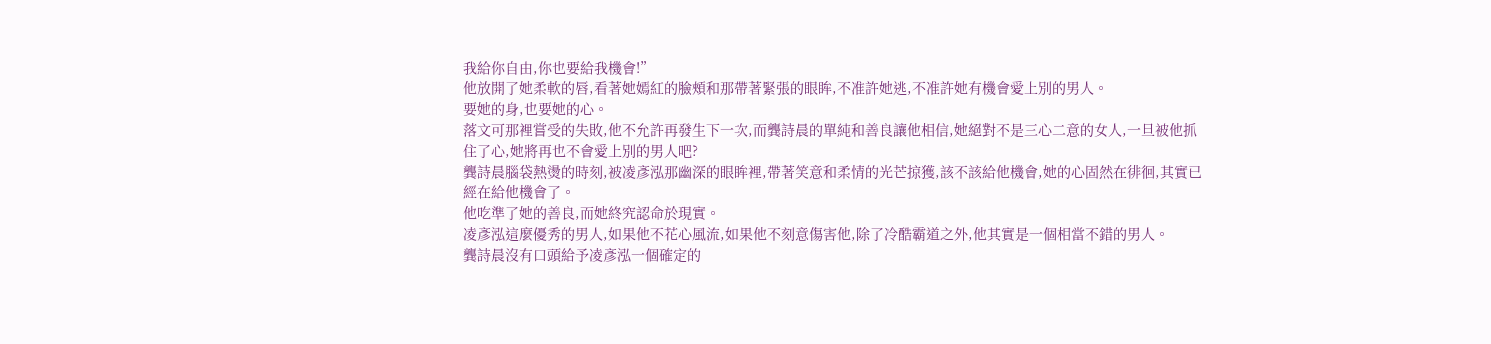我給你自由,你也要給我機會!”
他放開了她柔軟的唇,看著她嫣紅的臉頰和那帶著緊張的眼眸,不准許她逃,不准許她有機會愛上別的男人。
要她的身,也要她的心。
落文可那裡嘗受的失敗,他不允許再發生下一次,而龔詩晨的單純和善良讓他相信,她絕對不是三心二意的女人,一旦被他抓住了心,她將再也不會愛上別的男人吧?
龔詩晨腦袋熱燙的時刻,被凌彥泓那幽深的眼眸裡,帶著笑意和柔情的光芒掠獲,該不該給他機會,她的心固然在徘徊,其實已經在給他機會了。
他吃準了她的善良,而她終究認命於現實。
凌彥泓這麼優秀的男人,如果他不花心風流,如果他不刻意傷害他,除了冷酷霸道之外,他其實是一個相當不錯的男人。
龔詩晨沒有口頭給予凌彥泓一個確定的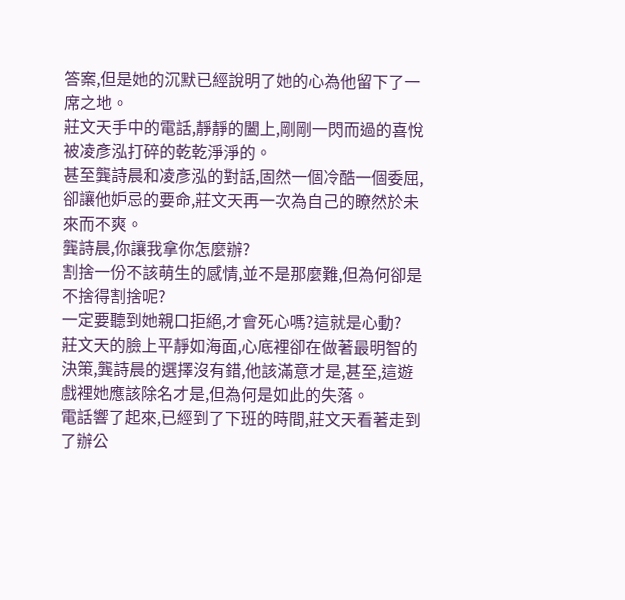答案,但是她的沉默已經說明了她的心為他留下了一席之地。
莊文天手中的電話,靜靜的闔上,剛剛一閃而過的喜悅被凌彥泓打碎的乾乾淨淨的。
甚至龔詩晨和凌彥泓的對話,固然一個冷酷一個委屈,卻讓他妒忌的要命,莊文天再一次為自己的瞭然於未來而不爽。
龔詩晨,你讓我拿你怎麼辦?
割捨一份不該萌生的感情,並不是那麼難,但為何卻是不捨得割捨呢?
一定要聽到她親口拒絕,才會死心嗎?這就是心動?
莊文天的臉上平靜如海面,心底裡卻在做著最明智的決策,龔詩晨的選擇沒有錯,他該滿意才是,甚至,這遊戲裡她應該除名才是,但為何是如此的失落。
電話響了起來,已經到了下班的時間,莊文天看著走到了辦公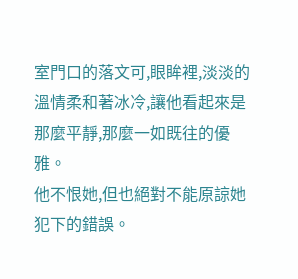室門口的落文可,眼眸裡,淡淡的溫情柔和著冰冷,讓他看起來是那麼平靜,那麼一如既往的優雅。
他不恨她,但也絕對不能原諒她犯下的錯誤。